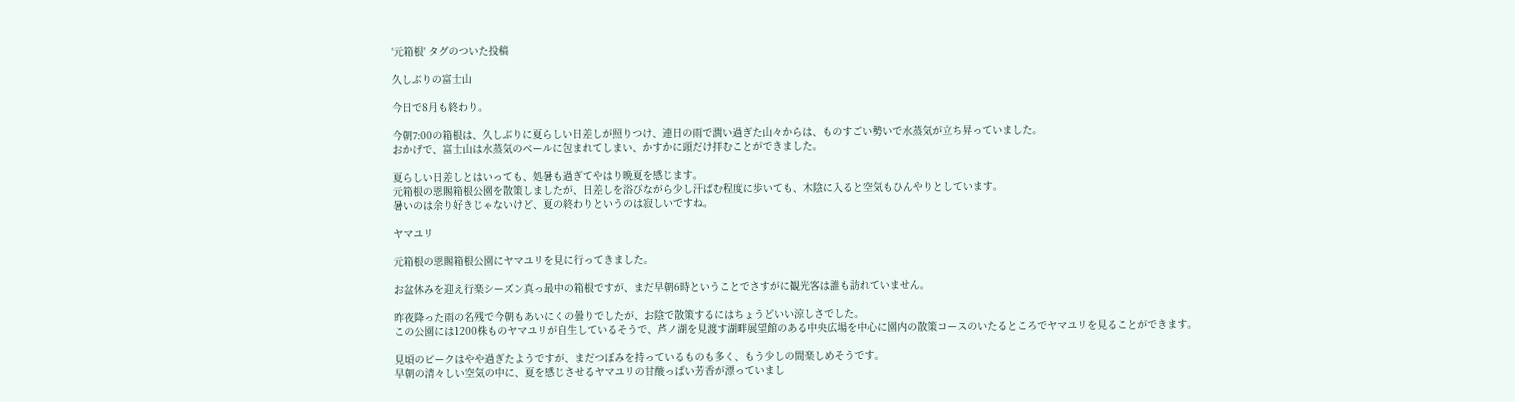'元箱根' タグのついた投稿

久しぶりの富士山

今日で8月も終わり。

今朝7:00の箱根は、久しぶりに夏らしい日差しが照りつけ、連日の雨で潤い過ぎた山々からは、ものすごい勢いで水蒸気が立ち昇っていました。
おかげで、富士山は水蒸気のベールに包まれてしまい、かすかに頭だけ拝むことができました。

夏らしい日差しとはいっても、処暑も過ぎてやはり晩夏を感じます。
元箱根の恩賜箱根公園を散策しましたが、日差しを浴びながら少し汗ばむ程度に歩いても、木陰に入ると空気もひんやりとしています。
暑いのは余り好きじゃないけど、夏の終わりというのは寂しいですね。

ヤマユリ

元箱根の恩賜箱根公園にヤマユリを見に行ってきました。

お盆休みを迎え行楽シーズン真っ最中の箱根ですが、まだ早朝6時ということでさすがに観光客は誰も訪れていません。

昨夜降った雨の名残で今朝もあいにくの曇りでしたが、お陰で散策するにはちょうどいい涼しさでした。
この公園には1200株ものヤマユリが自生しているそうで、芦ノ湖を見渡す湖畔展望館のある中央広場を中心に園内の散策コースのいたるところでヤマユリを見ることができます。

見頃のピークはやや過ぎたようですが、まだつぼみを持っているものも多く、もう少しの間楽しめそうです。
早朝の清々しい空気の中に、夏を感じさせるヤマユリの甘酸っぱい芳香が漂っていまし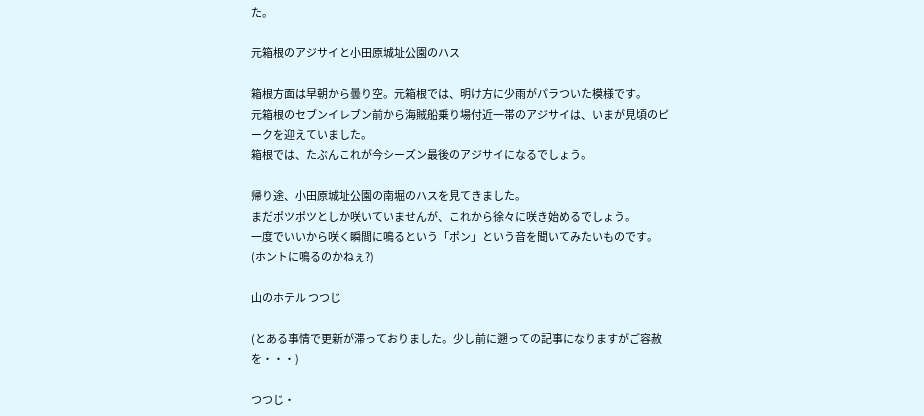た。

元箱根のアジサイと小田原城址公園のハス

箱根方面は早朝から曇り空。元箱根では、明け方に少雨がパラついた模様です。
元箱根のセブンイレブン前から海賊船乗り場付近一帯のアジサイは、いまが見頃のピークを迎えていました。
箱根では、たぶんこれが今シーズン最後のアジサイになるでしょう。

帰り途、小田原城址公園の南堀のハスを見てきました。
まだポツポツとしか咲いていませんが、これから徐々に咲き始めるでしょう。
一度でいいから咲く瞬間に鳴るという「ポン」という音を聞いてみたいものです。(ホントに鳴るのかねぇ?)

山のホテル つつじ

(とある事情で更新が滞っておりました。少し前に遡っての記事になりますがご容赦を・・・)

つつじ・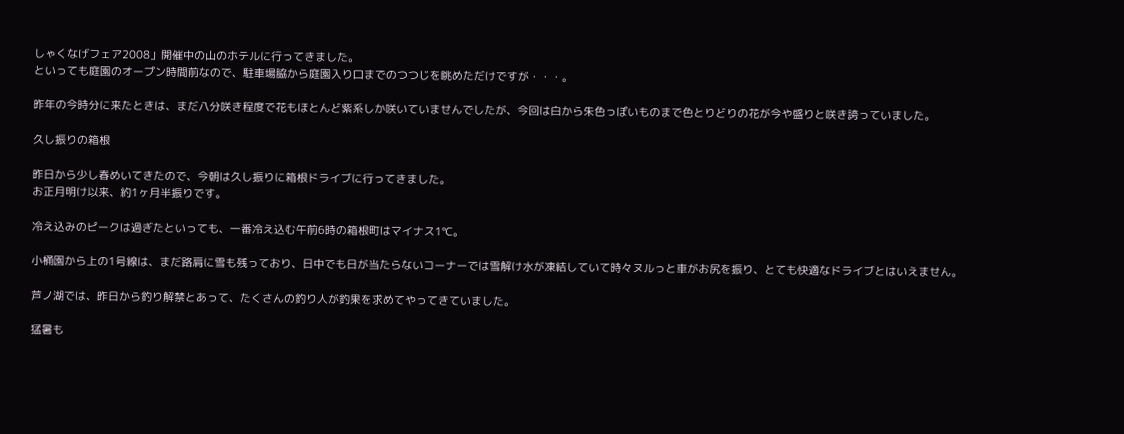しゃくなげフェア2008」開催中の山のホテルに行ってきました。
といっても庭園のオープン時間前なので、駐車場脇から庭園入り口までのつつじを眺めただけですが・・・。

昨年の今時分に来たときは、まだ八分咲き程度で花もほとんど紫系しか咲いていませんでしたが、今回は白から朱色っぽいものまで色とりどりの花が今や盛りと咲き誇っていました。

久し振りの箱根

昨日から少し春めいてきたので、今朝は久し振りに箱根ドライブに行ってきました。
お正月明け以来、約1ヶ月半振りです。

冷え込みのピークは過ぎたといっても、一番冷え込む午前6時の箱根町はマイナス1℃。

小桶園から上の1号線は、まだ路肩に雪も残っており、日中でも日が当たらないコーナーでは雪解け水が凍結していて時々ヌルっと車がお尻を振り、とても快適なドライブとはいえません。

芦ノ湖では、昨日から釣り解禁とあって、たくさんの釣り人が釣果を求めてやってきていました。

猛暑も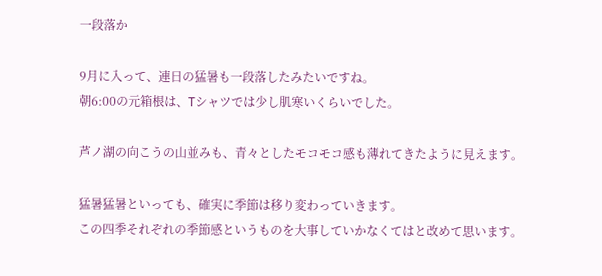一段落か

9月に入って、連日の猛暑も一段落したみたいですね。
朝6:00の元箱根は、Tシャツでは少し肌寒いくらいでした。

芦ノ湖の向こうの山並みも、青々としたモコモコ感も薄れてきたように見えます。

猛暑猛暑といっても、確実に季節は移り変わっていきます。
この四季それぞれの季節感というものを大事していかなくてはと改めて思います。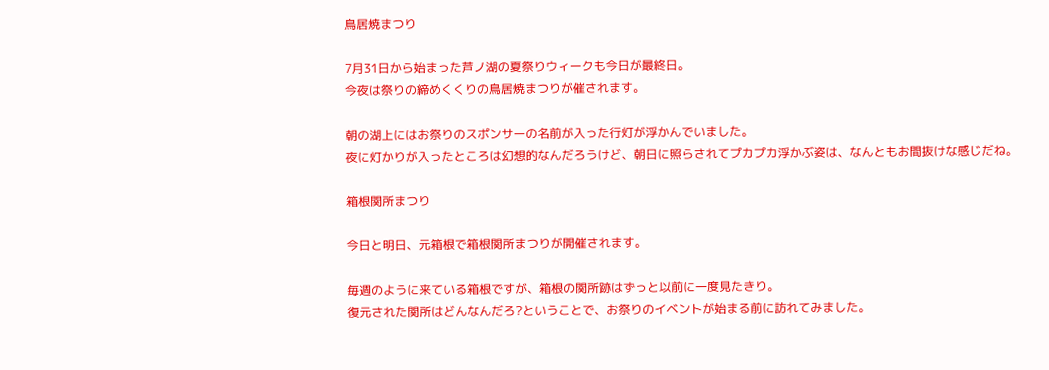鳥居焼まつり

7月31日から始まった芦ノ湖の夏祭りウィークも今日が最終日。
今夜は祭りの締めくくりの鳥居焼まつりが催されます。

朝の湖上にはお祭りのスポンサーの名前が入った行灯が浮かんでいました。
夜に灯かりが入ったところは幻想的なんだろうけど、朝日に照らされてプカプカ浮かぶ姿は、なんともお間抜けな感じだね。

箱根関所まつり

今日と明日、元箱根で箱根関所まつりが開催されます。

毎週のように来ている箱根ですが、箱根の関所跡はずっと以前に一度見たきり。
復元された関所はどんなんだろ?ということで、お祭りのイベントが始まる前に訪れてみました。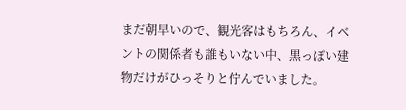まだ朝早いので、観光客はもちろん、イベントの関係者も誰もいない中、黒っぽい建物だけがひっそりと佇んでいました。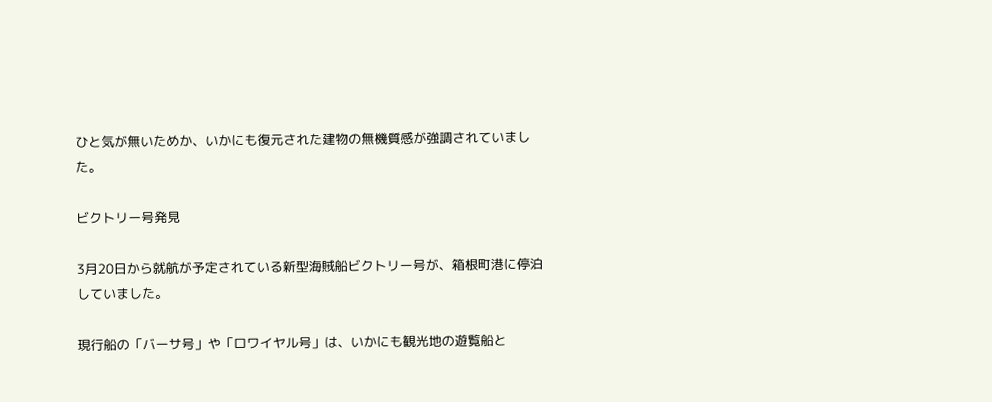ひと気が無いためか、いかにも復元された建物の無機質感が強調されていました。

ビクトリー号発見

3月20日から就航が予定されている新型海賊船ビクトリー号が、箱根町港に停泊していました。

現行船の「バーサ号」や「ロワイヤル号」は、いかにも観光地の遊覧船と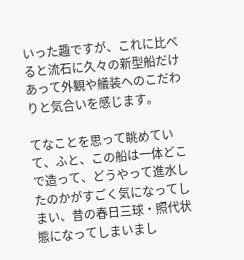いった趣ですが、これに比べると流石に久々の新型船だけあって外観や艤装へのこだわりと気合いを感じます。

てなことを思って眺めていて、ふと、この船は一体どこで造って、どうやって進水したのかがすごく気になってしまい、昔の春日三球・照代状態になってしまいまし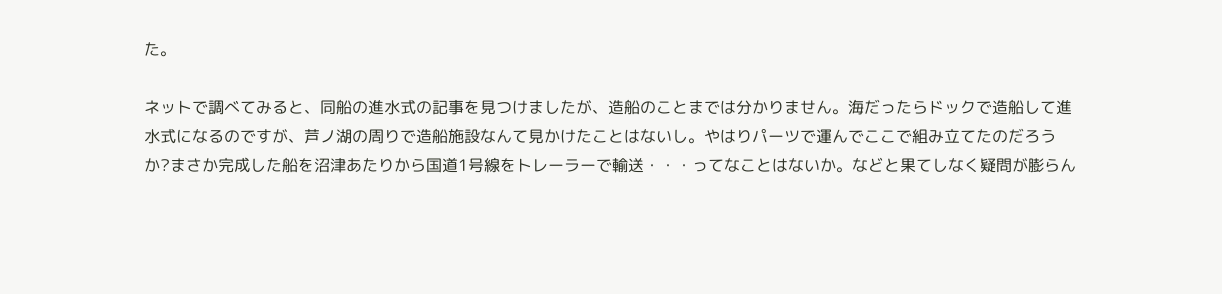た。

ネットで調べてみると、同船の進水式の記事を見つけましたが、造船のことまでは分かりません。海だったらドックで造船して進水式になるのですが、芦ノ湖の周りで造船施設なんて見かけたことはないし。やはりパーツで運んでここで組み立てたのだろうか?まさか完成した船を沼津あたりから国道1号線をトレーラーで輸送・・・ってなことはないか。などと果てしなく疑問が膨らん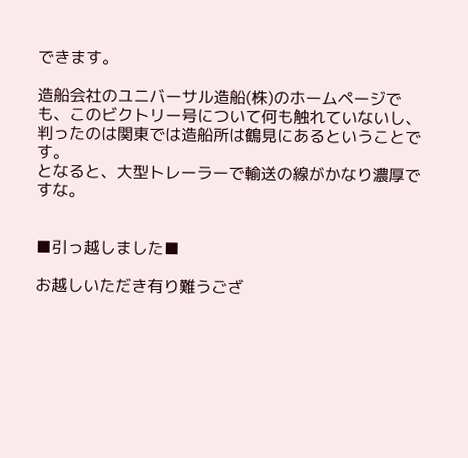できます。

造船会社のユニバーサル造船(株)のホームページでも、このビクトリー号について何も触れていないし、判ったのは関東では造船所は鶴見にあるということです。
となると、大型トレーラーで輸送の線がかなり濃厚ですな。


■引っ越しました■

お越しいただき有り難うござ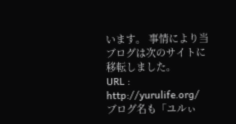います。 事情により当ブログは次のサイトに移転しました。
URL : http://yurulife.org/
ブログ名も「ユルぃ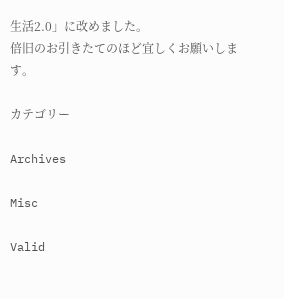生活2.0」に改めました。
倍旧のお引きたてのほど宜しくお願いします。

カテゴリー

Archives

Misc

Valid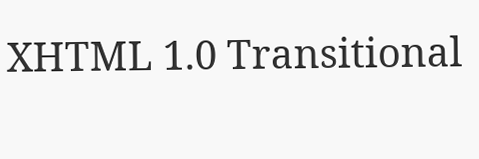XHTML 1.0 Transitional